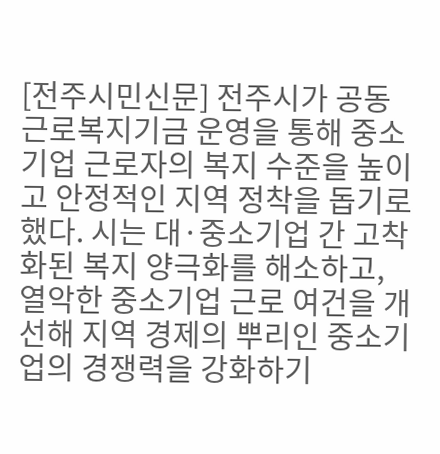[전주시민신문] 전주시가 공동근로복지기금 운영을 통해 중소기업 근로자의 복지 수준을 높이고 안정적인 지역 정착을 돕기로 했다. 시는 대·중소기업 간 고착화된 복지 양극화를 해소하고, 열악한 중소기업 근로 여건을 개선해 지역 경제의 뿌리인 중소기업의 경쟁력을 강화하기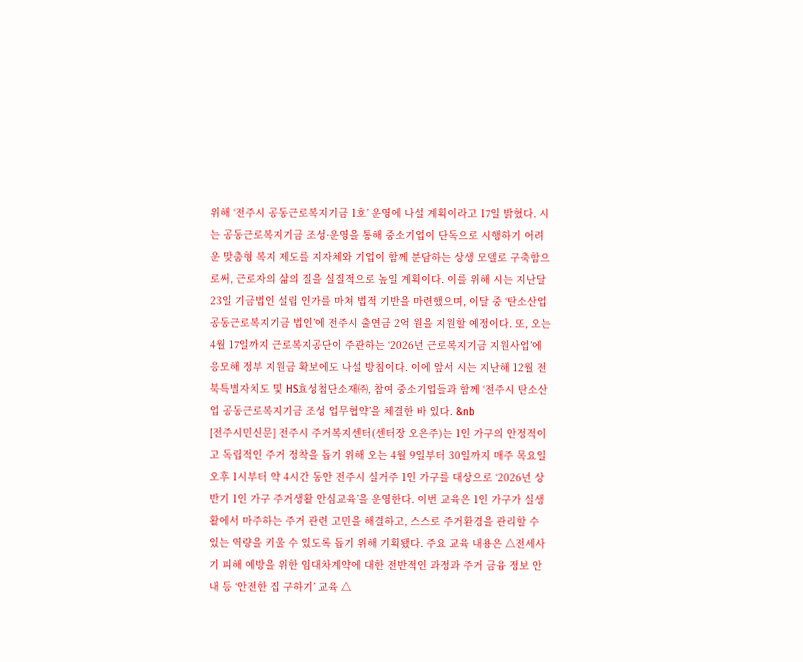위해 ‘전주시 공동근로복지기금 1호’ 운영에 나설 계획이라고 17일 밝혔다. 시는 공동근로복지기금 조성·운영을 통해 중소기업이 단독으로 시행하기 어려운 맞춤형 복지 제도를 지자체와 기업이 함께 분담하는 상생 모델로 구축함으로써, 근로자의 삶의 질을 실질적으로 높일 계획이다. 이를 위해 시는 지난달 23일 기금법인 설립 인가를 마쳐 법적 기반을 마련했으며, 이달 중 ‘탄소산업 공동근로복지기금 법인’에 전주시 출연금 2억 원을 지원할 예정이다. 또, 오는 4월 17일까지 근로복지공단이 주관하는 ‘2026년 근로복지기금 지원사업’에 응모해 정부 지원금 확보에도 나설 방침이다. 이에 앞서 시는 지난해 12월 전북특별자치도 및 HS효성첨단소재㈜, 참여 중소기업들과 함께 ‘전주시 탄소산업 공동근로복지기금 조성 업무협약’을 체결한 바 있다. &nb
[전주시민신문] 전주시 주거복지센터(센터장 오은주)는 1인 가구의 안정적이고 독립적인 주거 정착을 돕기 위해 오는 4월 9일부터 30일까지 매주 목요일 오후 1시부터 약 4시간 동안 전주시 실거주 1인 가구를 대상으로 ‘2026년 상반기 1인 가구 주거생활 안심교육’을 운영한다. 이번 교육은 1인 가구가 실생활에서 마주하는 주거 관련 고민을 해결하고, 스스로 주거환경을 관리할 수 있는 역량을 키울 수 있도록 돕기 위해 기획됐다. 주요 교육 내용은 △전세사기 피해 예방을 위한 임대차계약에 대한 전반적인 과정과 주거 금융 정보 안내 등 ‘안전한 집 구하기’ 교육 △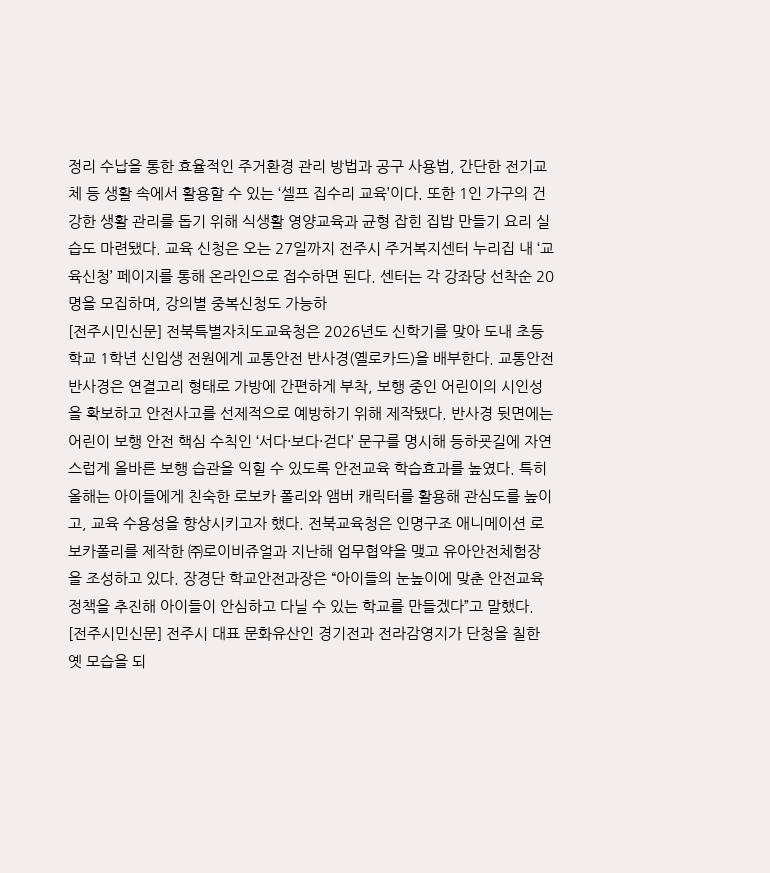정리 수납을 통한 효율적인 주거환경 관리 방법과 공구 사용법, 간단한 전기교체 등 생활 속에서 활용할 수 있는 ‘셀프 집수리 교육’이다. 또한 1인 가구의 건강한 생활 관리를 돕기 위해 식생활 영양교육과 균형 잡힌 집밥 만들기 요리 실습도 마련됐다. 교육 신청은 오는 27일까지 전주시 주거복지센터 누리집 내 ‘교육신청’ 페이지를 통해 온라인으로 접수하면 된다. 센터는 각 강좌당 선착순 20명을 모집하며, 강의별 중복신청도 가능하
[전주시민신문] 전북특별자치도교육청은 2026년도 신학기를 맞아 도내 초등학교 1학년 신입생 전원에게 교통안전 반사경(옐로카드)을 배부한다. 교통안전 반사경은 연결고리 형태로 가방에 간편하게 부착, 보행 중인 어린이의 시인성을 확보하고 안전사고를 선제적으로 예방하기 위해 제작됐다. 반사경 뒷면에는 어린이 보행 안전 핵심 수칙인 ‘서다·보다·걷다’ 문구를 명시해 등하굣길에 자연스럽게 올바른 보행 습관을 익힐 수 있도록 안전교육 학습효과를 높였다. 특히 올해는 아이들에게 친숙한 로보카 폴리와 앰버 캐릭터를 활용해 관심도를 높이고, 교육 수용성을 향상시키고자 했다. 전북교육청은 인명구조 애니메이션 로보카폴리를 제작한 ㈜로이비쥬얼과 지난해 업무협약을 맺고 유아안전체험장을 조성하고 있다. 장경단 학교안전과장은 “아이들의 눈높이에 맞춘 안전교육 정책을 추진해 아이들이 안심하고 다닐 수 있는 학교를 만들겠다”고 말했다.
[전주시민신문] 전주시 대표 문화유산인 경기전과 전라감영지가 단청을 칠한 옛 모습을 되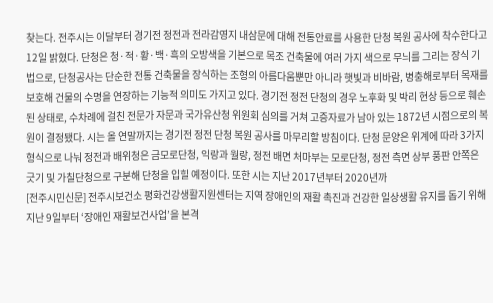찾는다. 전주시는 이달부터 경기전 정전과 전라감영지 내삼문에 대해 전통안료를 사용한 단청 복원 공사에 착수한다고 12일 밝혔다. 단청은 청·적·황·백·흑의 오방색을 기본으로 목조 건축물에 여러 가지 색으로 무늬를 그리는 장식 기법으로, 단청공사는 단순한 전통 건축물을 장식하는 조형의 아름다움뿐만 아니라 햇빛과 비바람, 병충해로부터 목재를 보호해 건물의 수명을 연장하는 기능적 의미도 가지고 있다. 경기전 정전 단청의 경우 노후화 및 박리 현상 등으로 훼손된 상태로, 수차례에 걸친 전문가 자문과 국가유산청 위원회 심의를 거쳐 고증자료가 남아 있는 1872년 시점으로의 복원이 결정됐다. 시는 올 연말까지는 경기전 정전 단청 복원 공사를 마무리할 방침이다. 단청 문양은 위계에 따라 3가지 형식으로 나눠 정전과 배위청은 금모로단청, 익랑과 월랑, 정전 배면 처마부는 모로단청, 정전 측면 상부 풍판 안쪽은 긋기 및 가칠단청으로 구분해 단청을 입힐 예정이다. 또한 시는 지난 2017년부터 2020년까
[전주시민신문] 전주시보건소 평화건강생활지원센터는 지역 장애인의 재활 촉진과 건강한 일상생활 유지를 돕기 위해 지난 9일부터 ‘장애인 재활보건사업’을 본격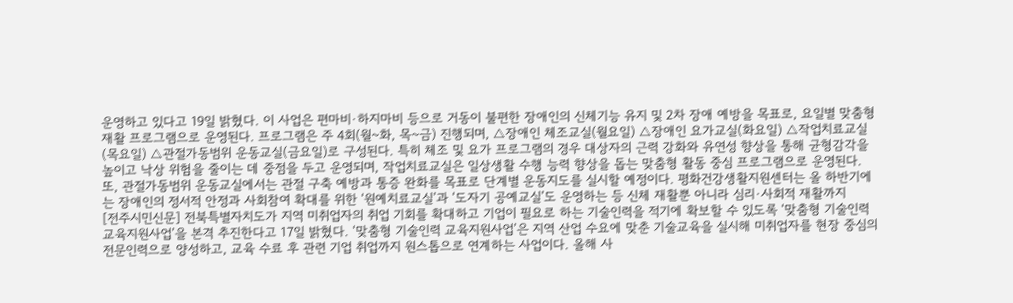운영하고 있다고 19일 밝혔다. 이 사업은 편마비·하지마비 등으로 거동이 불편한 장애인의 신체기능 유지 및 2차 장애 예방을 목표로, 요일별 맞춤형 재활 프로그램으로 운영된다. 프로그램은 주 4회(월~화, 목~금) 진행되며, △장애인 체조교실(월요일) △장애인 요가교실(화요일) △작업치료교실(목요일) △관절가동범위 운동교실(금요일)로 구성된다. 특히 체조 및 요가 프로그램의 경우 대상자의 근력 강화와 유연성 향상을 통해 균형감각을 높이고 낙상 위험을 줄이는 데 중점을 두고 운영되며, 작업치료교실은 일상생활 수행 능력 향상을 돕는 맞춤형 활동 중심 프로그램으로 운영된다. 또, 관절가동범위 운동교실에서는 관절 구축 예방과 통증 완화를 목표로 단계별 운동지도를 실시할 예정이다. 평화건강생활지원센터는 올 하반기에는 장애인의 정서적 안정과 사회참여 확대를 위한 ‘원예치료교실’과 ‘도자기 공예교실’도 운영하는 등 신체 재활뿐 아니라 심리·사회적 재활까지
[전주시민신문] 전북특별자치도가 지역 미취업자의 취업 기회를 확대하고 기업이 필요로 하는 기술인력을 적기에 확보할 수 있도록 ‘맞춤형 기술인력 교육지원사업’을 본격 추진한다고 17일 밝혔다. ‘맞춤형 기술인력 교육지원사업’은 지역 산업 수요에 맞춘 기술교육을 실시해 미취업자를 현장 중심의 전문인력으로 양성하고, 교육 수료 후 관련 기업 취업까지 원스톱으로 연계하는 사업이다. 올해 사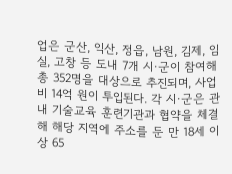업은 군산, 익산, 정읍, 남원, 김제, 임실, 고창 등 도내 7개 시·군이 참여해 총 352명을 대상으로 추진되며, 사업비 14억 원이 투입된다. 각 시·군은 관내 기술교육 훈련기관과 협약을 체결해 해당 지역에 주소를 둔 만 18세 이상 65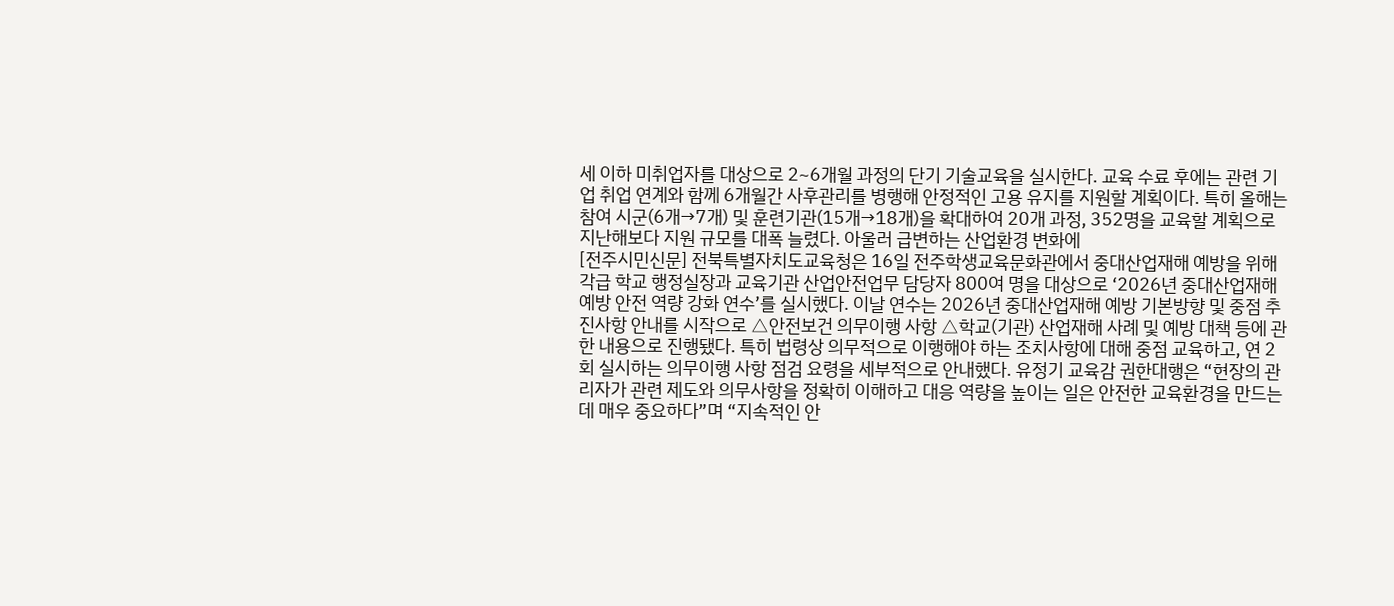세 이하 미취업자를 대상으로 2~6개월 과정의 단기 기술교육을 실시한다. 교육 수료 후에는 관련 기업 취업 연계와 함께 6개월간 사후관리를 병행해 안정적인 고용 유지를 지원할 계획이다. 특히 올해는 참여 시군(6개→7개) 및 훈련기관(15개→18개)을 확대하여 20개 과정, 352명을 교육할 계획으로 지난해보다 지원 규모를 대폭 늘렸다. 아울러 급변하는 산업환경 변화에
[전주시민신문] 전북특별자치도교육청은 16일 전주학생교육문화관에서 중대산업재해 예방을 위해 각급 학교 행정실장과 교육기관 산업안전업무 담당자 800여 명을 대상으로 ‘2026년 중대산업재해 예방 안전 역량 강화 연수’를 실시했다. 이날 연수는 2026년 중대산업재해 예방 기본방향 및 중점 추진사항 안내를 시작으로 △안전보건 의무이행 사항 △학교(기관) 산업재해 사례 및 예방 대책 등에 관한 내용으로 진행됐다. 특히 법령상 의무적으로 이행해야 하는 조치사항에 대해 중점 교육하고, 연 2회 실시하는 의무이행 사항 점검 요령을 세부적으로 안내했다. 유정기 교육감 권한대행은 “현장의 관리자가 관련 제도와 의무사항을 정확히 이해하고 대응 역량을 높이는 일은 안전한 교육환경을 만드는데 매우 중요하다”며 “지속적인 안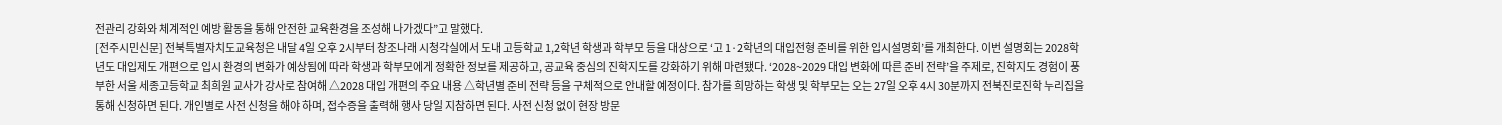전관리 강화와 체계적인 예방 활동을 통해 안전한 교육환경을 조성해 나가겠다”고 말했다.
[전주시민신문] 전북특별자치도교육청은 내달 4일 오후 2시부터 창조나래 시청각실에서 도내 고등학교 1,2학년 학생과 학부모 등을 대상으로 ‘고 1·2학년의 대입전형 준비를 위한 입시설명회’를 개최한다. 이번 설명회는 2028학년도 대입제도 개편으로 입시 환경의 변화가 예상됨에 따라 학생과 학부모에게 정확한 정보를 제공하고, 공교육 중심의 진학지도를 강화하기 위해 마련됐다. ‘2028~2029 대입 변화에 따른 준비 전략’을 주제로, 진학지도 경험이 풍부한 서울 세종고등학교 최희원 교사가 강사로 참여해 △2028 대입 개편의 주요 내용 △학년별 준비 전략 등을 구체적으로 안내할 예정이다. 참가를 희망하는 학생 및 학부모는 오는 27일 오후 4시 30분까지 전북진로진학 누리집을 통해 신청하면 된다. 개인별로 사전 신청을 해야 하며, 접수증을 출력해 행사 당일 지참하면 된다. 사전 신청 없이 현장 방문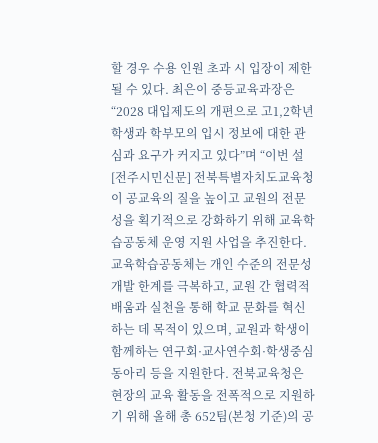할 경우 수용 인원 초과 시 입장이 제한될 수 있다. 최은이 중등교육과장은 “2028 대입제도의 개편으로 고1,2학년 학생과 학부모의 입시 정보에 대한 관심과 요구가 커지고 있다”며 “이번 설
[전주시민신문] 전북특별자치도교육청이 공교육의 질을 높이고 교원의 전문성을 획기적으로 강화하기 위해 교육학습공동체 운영 지원 사업을 추진한다. 교육학습공동체는 개인 수준의 전문성 개발 한계를 극복하고, 교원 간 협력적 배움과 실천을 통해 학교 문화를 혁신하는 데 목적이 있으며, 교원과 학생이 함께하는 연구회·교사연수회·학생중심동아리 등을 지원한다. 전북교육청은 현장의 교육 활동을 전폭적으로 지원하기 위해 올해 총 652팀(본청 기준)의 공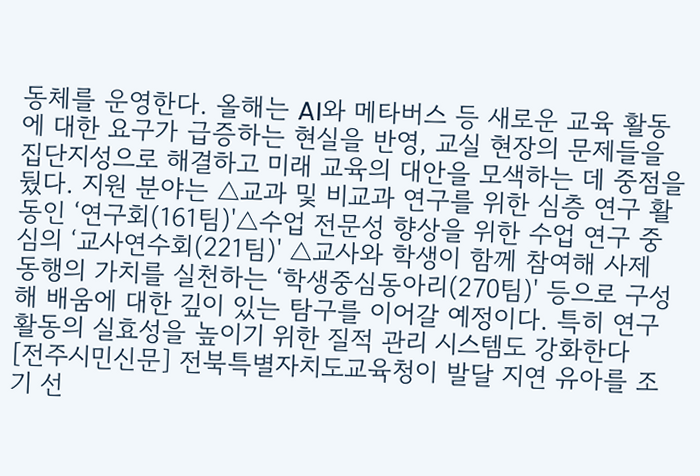동체를 운영한다. 올해는 AI와 메타버스 등 새로운 교육 활동에 대한 요구가 급증하는 현실을 반영, 교실 현장의 문제들을 집단지성으로 해결하고 미래 교육의 대안을 모색하는 데 중점을 뒀다. 지원 분야는 △교과 및 비교과 연구를 위한 심층 연구 활동인 ‘연구회(161팀)'△수업 전문성 향상을 위한 수업 연구 중심의 ‘교사연수회(221팀)' △교사와 학생이 함께 참여해 사제 동행의 가치를 실천하는 ‘학생중심동아리(270팀)' 등으로 구성해 배움에 대한 깊이 있는 탐구를 이어갈 예정이다. 특히 연구 활동의 실효성을 높이기 위한 질적 관리 시스템도 강화한다
[전주시민신문] 전북특별자치도교육청이 발달 지연 유아를 조기 선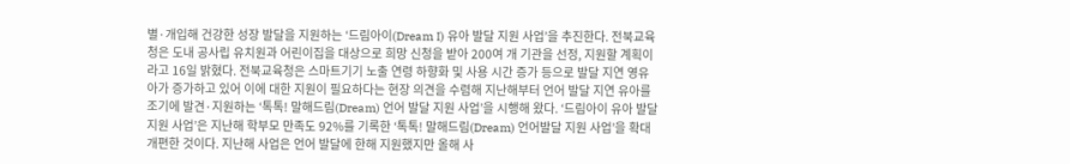별·개입해 건강한 성장 발달을 지원하는 ‘드림아이(Dream I) 유아 발달 지원 사업’을 추진한다. 전북교육청은 도내 공사립 유치원과 어린이집을 대상으로 희망 신청을 받아 200여 개 기관을 선정, 지원할 계획이라고 16일 밝혔다. 전북교육청은 스마트기기 노출 연령 하향화 및 사용 시간 증가 등으로 발달 지연 영유아가 증가하고 있어 이에 대한 지원이 필요하다는 현장 의견을 수렴해 지난해부터 언어 발달 지연 유아를 조기에 발견·지원하는 ‘톡톡! 말해드림(Dream) 언어 발달 지원 사업’을 시행해 왔다. ‘드림아이 유아 발달 지원 사업’은 지난해 학부모 만족도 92%를 기록한 ‘톡톡! 말해드림(Dream) 언어발달 지원 사업’을 확대 개편한 것이다. 지난해 사업은 언어 발달에 한해 지원했지만 올해 사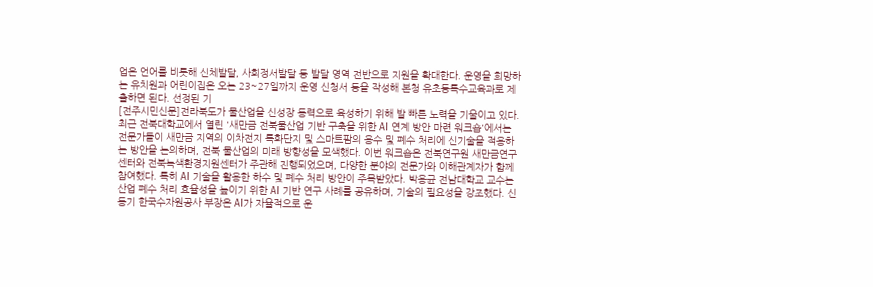업은 언어를 비롯해 신체발달, 사회정서발달 등 발달 영역 전반으로 지원을 확대한다. 운영을 희망하는 유치원과 어린이집은 오는 23~27일까지 운영 신청서 등을 작성해 본청 유초등특수교육과로 제출하면 된다. 선정된 기
[전주시민신문]전라북도가 물산업을 신성장 동력으로 육성하기 위해 발 빠른 노력을 기울이고 있다. 최근 전북대학교에서 열린 '새만금 전북물산업 기반 구축을 위한 AI 연계 방안 마련 워크숍'에서는 전문가들이 새만금 지역의 이차전지 특화단지 및 스마트팜의 용수 및 폐수 처리에 신기술을 적용하는 방안을 논의하며, 전북 물산업의 미래 방향성을 모색했다. 이번 워크숍은 전북연구원 새만금연구센터와 전북녹색환경지원센터가 주관해 진행되었으며, 다양한 분야의 전문가와 이해관계자가 함께 참여했다. 특히 AI 기술을 활용한 하수 및 폐수 처리 방안이 주목받았다. 박용균 전남대학교 교수는 산업 폐수 처리 효율성을 높이기 위한 AI 기반 연구 사례를 공유하며, 기술의 필요성을 강조했다. 신동기 한국수자원공사 부장은 AI가 자율적으로 운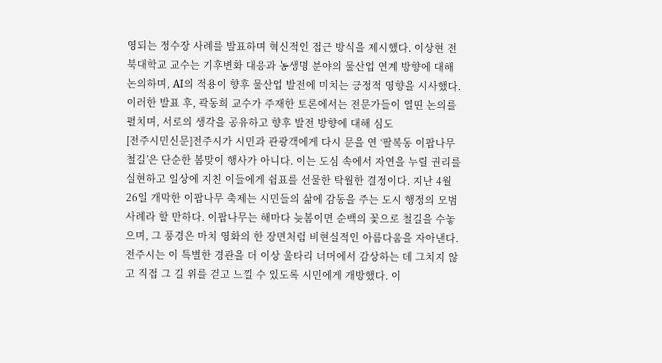영되는 정수장 사례를 발표하며 혁신적인 접근 방식을 제시했다. 이상현 전북대학교 교수는 기후변화 대응과 농생명 분야의 물산업 연계 방향에 대해 논의하며, AI의 적용이 향후 물산업 발전에 미치는 긍정적 영향을 시사했다. 이러한 발표 후, 곽동희 교수가 주재한 토론에서는 전문가들이 열띤 논의를 펼치며, 서로의 생각을 공유하고 향후 발전 방향에 대해 심도
[전주시민신문]전주시가 시민과 관광객에게 다시 문을 연 ‘팔복동 이팝나무 철길’은 단순한 봄맞이 행사가 아니다. 이는 도심 속에서 자연을 누릴 권리를 실현하고 일상에 지친 이들에게 쉼표를 선물한 탁월한 결정이다. 지난 4월 26일 개막한 이팝나무 축제는 시민들의 삶에 감동을 주는 도시 행정의 모범 사례라 할 만하다. 이팝나무는 해마다 늦봄이면 순백의 꽃으로 철길을 수놓으며, 그 풍경은 마치 영화의 한 장면처럼 비현실적인 아름다움을 자아낸다. 전주시는 이 특별한 경관을 더 이상 울타리 너머에서 감상하는 데 그치지 않고 직접 그 길 위를 걷고 느낄 수 있도록 시민에게 개방했다. 이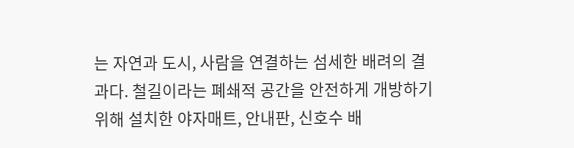는 자연과 도시, 사람을 연결하는 섬세한 배려의 결과다. 철길이라는 폐쇄적 공간을 안전하게 개방하기 위해 설치한 야자매트, 안내판, 신호수 배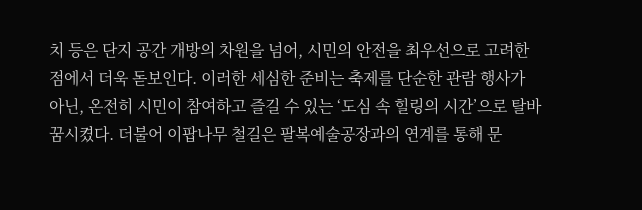치 등은 단지 공간 개방의 차원을 넘어, 시민의 안전을 최우선으로 고려한 점에서 더욱 돋보인다. 이러한 세심한 준비는 축제를 단순한 관람 행사가 아닌, 온전히 시민이 참여하고 즐길 수 있는 ‘도심 속 힐링의 시간’으로 탈바꿈시켰다. 더불어 이팝나무 철길은 팔복예술공장과의 연계를 통해 문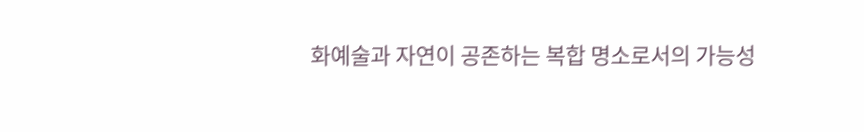화예술과 자연이 공존하는 복합 명소로서의 가능성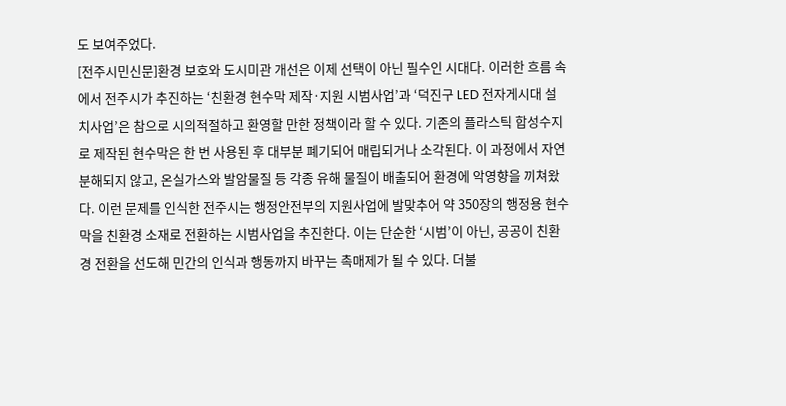도 보여주었다.
[전주시민신문]환경 보호와 도시미관 개선은 이제 선택이 아닌 필수인 시대다. 이러한 흐름 속에서 전주시가 추진하는 ‘친환경 현수막 제작·지원 시범사업’과 ‘덕진구 LED 전자게시대 설치사업’은 참으로 시의적절하고 환영할 만한 정책이라 할 수 있다. 기존의 플라스틱 합성수지로 제작된 현수막은 한 번 사용된 후 대부분 폐기되어 매립되거나 소각된다. 이 과정에서 자연 분해되지 않고, 온실가스와 발암물질 등 각종 유해 물질이 배출되어 환경에 악영향을 끼쳐왔다. 이런 문제를 인식한 전주시는 행정안전부의 지원사업에 발맞추어 약 350장의 행정용 현수막을 친환경 소재로 전환하는 시범사업을 추진한다. 이는 단순한 ‘시범’이 아닌, 공공이 친환경 전환을 선도해 민간의 인식과 행동까지 바꾸는 촉매제가 될 수 있다. 더불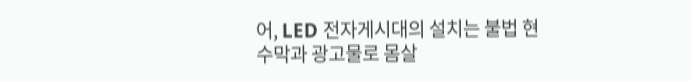어, LED 전자게시대의 설치는 불법 현수막과 광고물로 몸살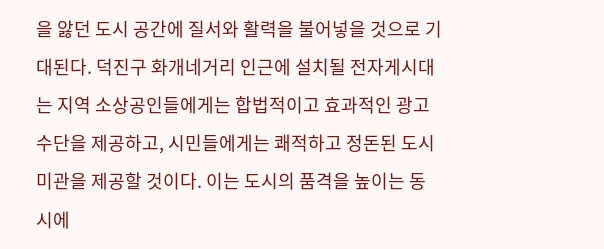을 앓던 도시 공간에 질서와 활력을 불어넣을 것으로 기대된다. 덕진구 화개네거리 인근에 설치될 전자게시대는 지역 소상공인들에게는 합법적이고 효과적인 광고 수단을 제공하고, 시민들에게는 쾌적하고 정돈된 도시미관을 제공할 것이다. 이는 도시의 품격을 높이는 동시에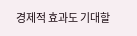경제적 효과도 기대할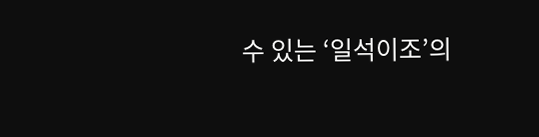수 있는 ‘일석이조’의